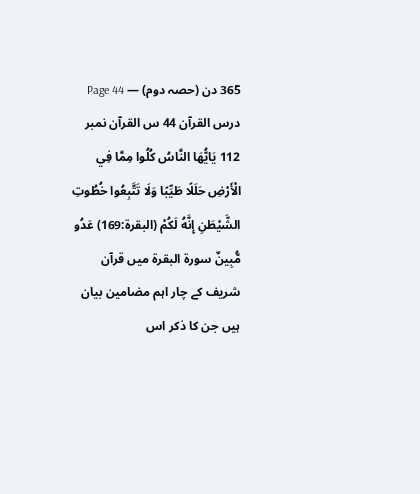365 دن (حصہ دوم) — Page 44
درس القرآن 44 س القرآن نمبر 112 يَايُّهَا النَّاسُ كُلُوا مِمَّا فِي الْأَرْضِ حَلَلًا طَيِّبًا وَلَا تَتَّبِعُوا خُطُوتِ الشَّيْطَنِ إِنَّهُ لَكُمْ (البقرة:169) عَدُو مُّبِينٌ سورۃ البقرۃ میں قرآن شریف کے چار اہم مضامین بیان ہیں جن کا ذکر اس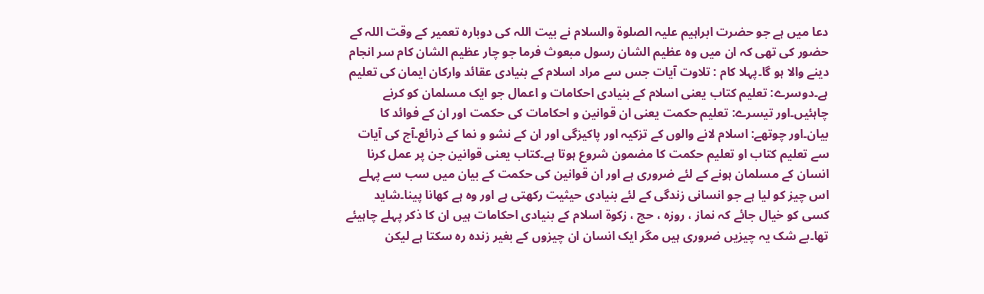دعا میں ہے جو حضرت ابراہیم علیہ الصلوۃ والسلام نے بیت اللہ کی دوبارہ تعمیر کے وقت اللہ کے حضور کی تھی کہ ان میں وہ عظیم الشان رسول مبعوث فرما جو چار عظیم الشان کام سر انجام دینے والا ہو گا۔پہلا کام : تلاوت آیات جس سے مراد اسلام کے بنیادی عقائد وارکان ایمان کی تعلیم ہے۔دوسرے: تعلیم کتاب یعنی اسلام کے بنیادی احکامات و اعمال جو ایک مسلمان کو کرنے چاہئیں۔اور تیسرے: تعلیم حکمت یعنی ان قوانین و احکامات کی حکمت اور ان کے فوائد کا بیان۔اور چوتھے: اسلام لانے والوں کے تزکیہ اور پاکیزگی اور ان کے نشو و نما کے ذرائع۔آج کی آیات سے تعلیم کتاب او تعلیم حکمت کا مضمون شروع ہوتا ہے۔کتاب یعنی قوانین جن پر عمل کرنا انسان کے مسلمان ہونے کے لئے ضروری ہے اور ان قوانین کی حکمت کے بیان میں سب سے پہلے اس چیز کو لیا ہے جو انسانی زندگی کے لئے بنیادی حیثیت رکھتی ہے اور وہ ہے کھانا پینا۔شاید کسی کو خیال جائے کہ نماز ، روزہ ، حج ، زکوۃ اسلام کے بنیادی احکامات ہیں ان کا ذکر پہلے چاہیئے تھا۔بے شک یہ چیزیں ضروری ہیں مگر ایک انسان ان چیزوں کے بغیر زندہ رہ سکتا ہے لیکن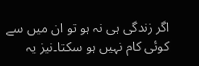اگر زندگی ہی نہ ہو تو ان میں سے کوئی کام نہیں ہو سکتا۔نیز یہ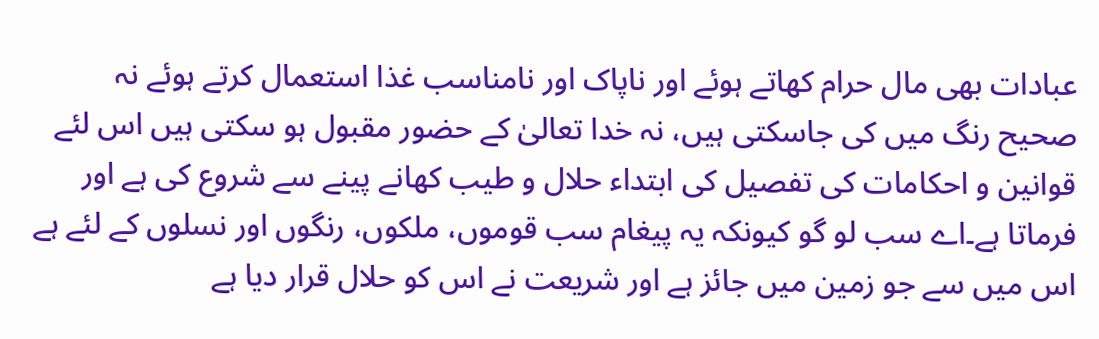عبادات بھی مال حرام کھاتے ہوئے اور ناپاک اور نامناسب غذا استعمال کرتے ہوئے نہ صحیح رنگ میں کی جاسکتی ہیں، نہ خدا تعالیٰ کے حضور مقبول ہو سکتی ہیں اس لئے قوانین و احکامات کی تفصیل کی ابتداء حلال و طیب کھانے پینے سے شروع کی ہے اور فرماتا ہے۔اے سب لو گو کیونکہ یہ پیغام سب قوموں، ملکوں، رنگوں اور نسلوں کے لئے ہے اس میں سے جو زمین میں جائز ہے اور شریعت نے اس کو حلال قرار دیا ہے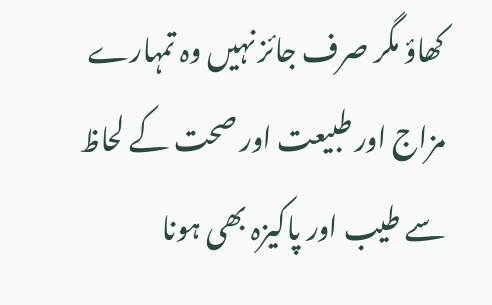کھاؤ مگر صرف جائز نہیں وہ تمہارے مزاج اور طبیعت اور صحت کے لحاظ سے طیب اور پاکیزہ بھی ہونا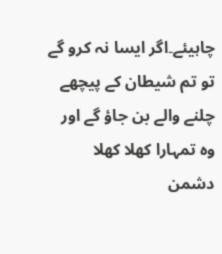چاہیئے۔اگر ایسا نہ کرو گے تو تم شیطان کے پیچھے چلنے والے بن جاؤ گے اور وہ تمہارا کھلا کھلا دشمن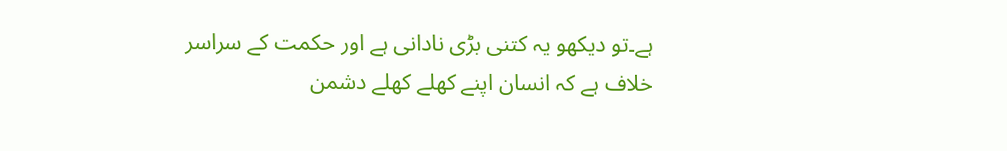ہے۔تو دیکھو یہ کتنی بڑی نادانی ہے اور حکمت کے سراسر خلاف ہے کہ انسان اپنے کھلے کھلے دشمن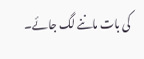کی بات ماننے لگ جائے۔